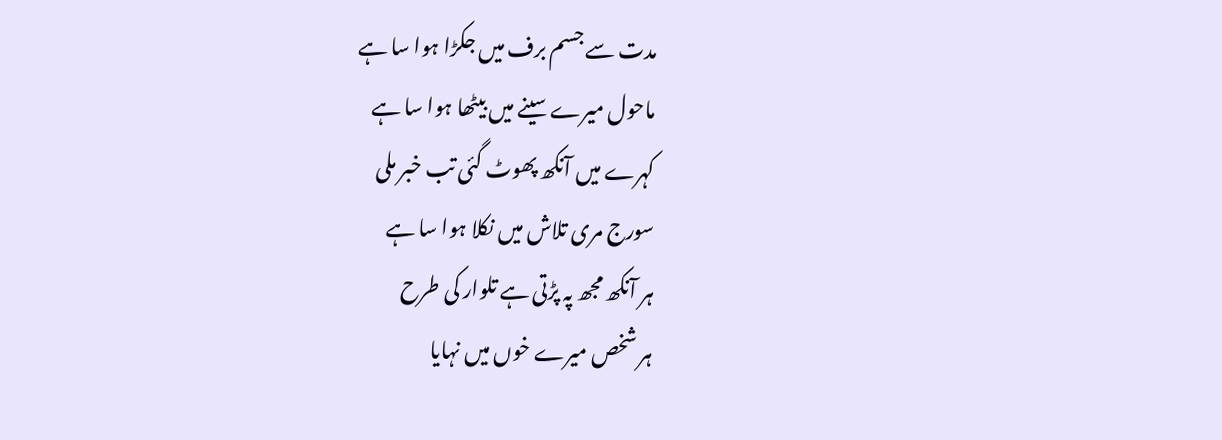مدت سے جسم برف میں جکڑا ہوا سا ہے
ماحول میرے سینے میں بیٹھا ہوا سا ہے
کہرے میں آنکھ پھوٹ گئی تب خبر ملی
سورج مری تلاش میں نکلا ہوا سا ہے
ہر آنکھ مجھ پہ پڑتی ہے تلوار کی طرح
ہر شخص میرے خوں میں نہایا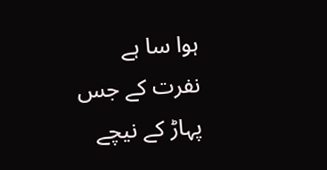ہوا سا ہے
نفرت کے جس پہاڑ کے نیچے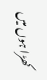کھڑا ہوں میں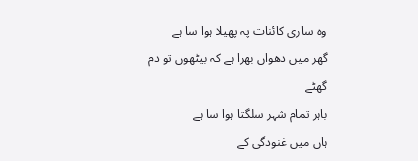وہ ساری کائنات پہ پھیلا ہوا سا ہے
گھر میں دھواں بھرا ہے کہ بیٹھوں تو دم گھٹے
باہر تمام شہر سلگتا ہوا سا ہے
ہاں میں غنودگی کے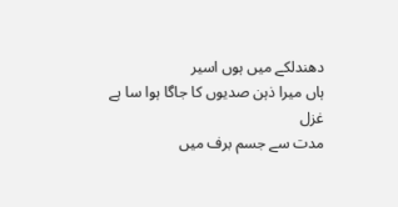دھندلکے میں ہوں اسیر
ہاں میرا ذہن صدیوں کا جاگا ہوا سا ہے
غزل
مدت سے جسم برف میں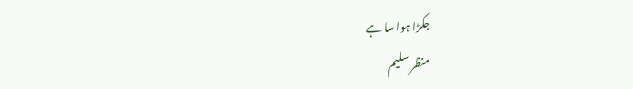جکڑا ہوا سا ہے
منظر سلیم